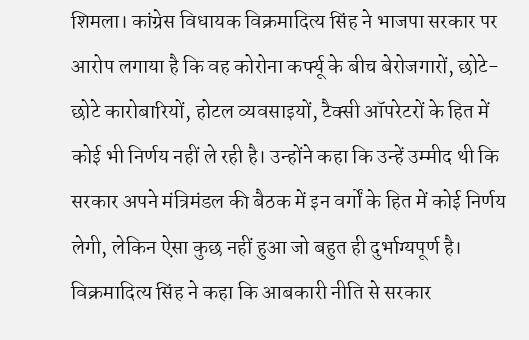शिमला। कांग्रेस विधायक विक्रमादित्य सिंह ने भाजपा सरकार पर आरोप लगाया है कि वह कोरोना कर्फ्यू के बीच बेरोजगारों, छोटे-छोटे कारोबारियों, होटल व्यवसाइयों, टैक्सी ऑपरेटरों के हित में कोई भी निर्णय नहीं ले रही है। उन्होंने कहा कि उन्हें उम्मीद थी कि सरकार अपने मंत्रिमंडल की बैठक में इन वर्गों के हित में कोई निर्णय लेगी, लेकिन ऐसा कुछ नहीं हुआ जो बहुत ही दुर्भाग्यपूर्ण है।
विक्रमादित्य सिंह ने कहा कि आबकारी नीति से सरकार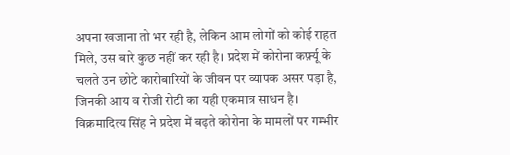अपना खजाना तो भर रही है, लेकिन आम लोगों को कोई राहत मिले, उस बारे कुछ नहीं कर रही है। प्रदेश में कोरोना कर्फ़्यू के चलते उन छोटे कारोबारियों के जीवन पर व्यापक असर पड़ा है, जिनकी आय व रोजी रोटी का यही एकमात्र साधन है।
विक्रमादित्य सिंह ने प्रदेश में बढ़ते कोरोना के मामलों पर गम्भीर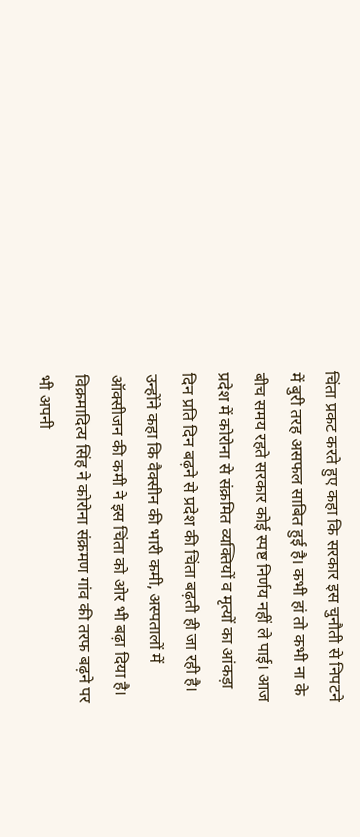चिंता प्रकट करते हुए कहा कि सरकार इस चुनौती से निपटने में बुरी तरह असफल साबित हुई है। कभी हां तो कभी ना के बीच समय रहते सरकार कोई स्पष्ट निर्णय नहीं ले पाई। आज प्रदेश में कोरोना से संक्रमित व्यक्तियों व मृत्यों का आंकड़ा दिन प्रति दिन बढ़ने से प्रदेश की चिंता बढ़ती ही जा रही है। उन्होंने कहा कि वैक्सीन की भारी कमी, अस्पतालों में ऑक्सीजन की कमी ने इस चिंता को ओर भी बढ़ा दिया है।
विक्रमादित्य सिंह ने कोरोना संक्रमण गांव की तरफ बढ़ने पर भी अपनी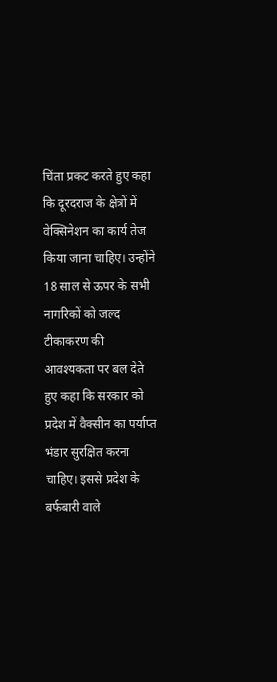चिंता प्रकट करते हुए कहा कि दूरदराज के क्षेत्रों में वेक्सिनेशन का कार्य तेज किया जाना चाहिए। उन्होंने 18 साल से ऊपर के सभी नागरिकों को जल्द टीकाकरण की आवश्यकता पर बल देते हुए कहा कि सरकार को प्रदेश में वैक्सीन का पर्याप्त भंडार सुरक्षित करना चाहिए। इससे प्रदेश के बर्फबारी वाले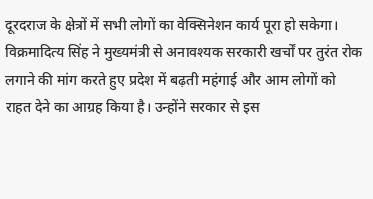दूरदराज के क्षेत्रों में सभी लोगों का वेक्सिनेशन कार्य पूरा हो सकेगा।
विक्रमादित्य सिंह ने मुख्यमंत्री से अनावश्यक सरकारी खर्चों पर तुरंत रोक लगाने की मांग करते हुए प्रदेश में बढ़ती महंगाई और आम लोगों को राहत देने का आग्रह किया है। उन्होंने सरकार से इस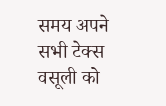समय अपने सभी टेक्स वसूली को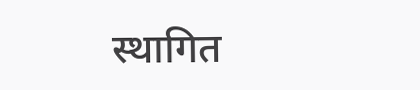स्थागित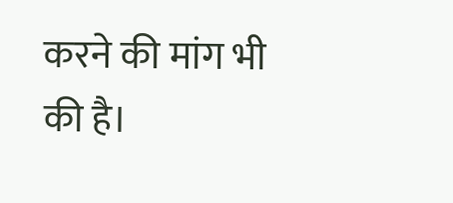करने की मांग भी की है।